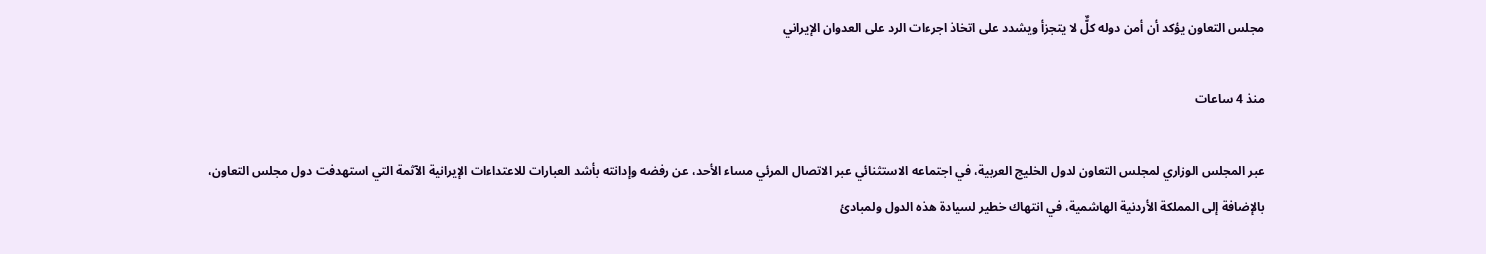مجلس التعاون يؤكد أن أمن دوله كلٌّ لا يتجزأ ويشدد على اتخاذ اجرءات الرد على العدوان الإيراني

منذ 4 ساعات

عبر المجلس الوزاري لمجلس التعاون لدول الخليج العربية، في اجتماعه الاستثنائي عبر الاتصال المرئي مساء الأحد، عن رفضه وإدانته بأشد العبارات للاعتداءات الإيرانية الآثمة التي استهدفت دول مجلس التعاون، بالإضافة إلى المملكة الأردنية الهاشمية، في انتهاك خطير لسيادة هذه الدول ولمبادئ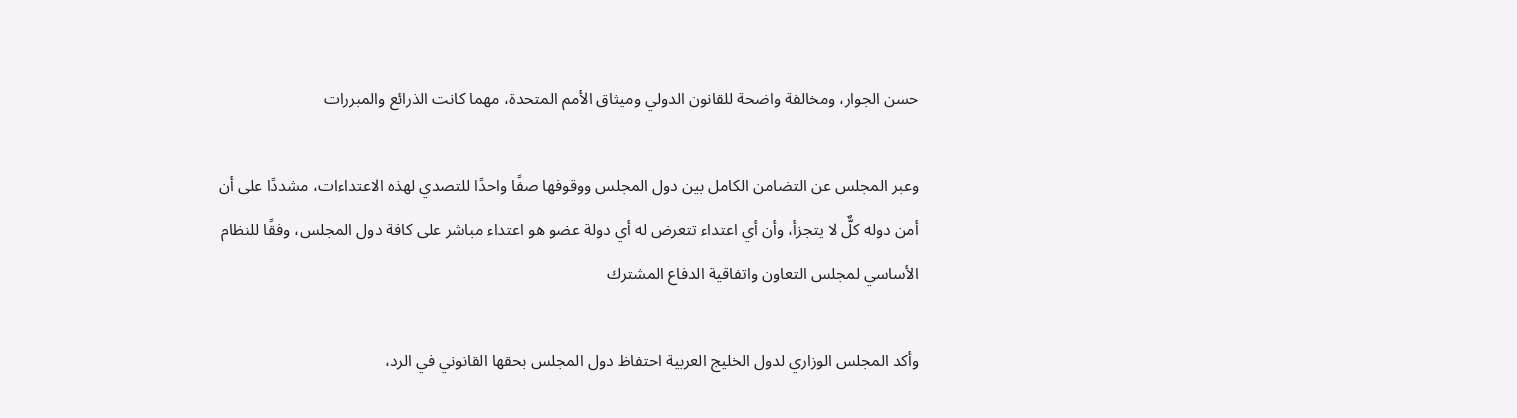حسن الجوار، ومخالفة واضحة للقانون الدولي وميثاق الأمم المتحدة، مهما كانت الذرائع والمبررات

وعبر المجلس عن التضامن الكامل بين دول المجلس ووقوفها صفًا واحدًا للتصدي لهذه الاعتداءات، مشددًا على أن أمن دوله كلٌّ لا يتجزأ، وأن أي اعتداء تتعرض له أي دولة عضو هو اعتداء مباشر على كافة دول المجلس، وفقًا للنظام الأساسي لمجلس التعاون واتفاقية الدفاع المشترك

وأكد المجلس الوزاري لدول الخليج العربية احتفاظ دول المجلس بحقها القانوني في الرد،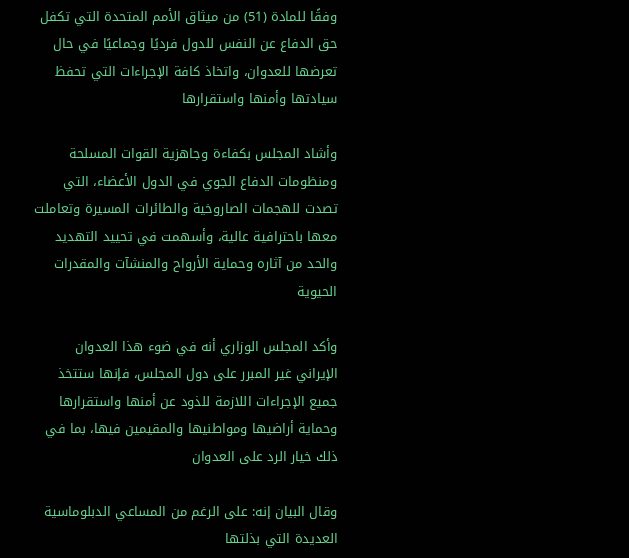وفقًا للمادة (51) من ميثاق الأمم المتحدة التي تكفل حق الدفاع عن النفس للدول فرديًا وجماعيًا في حال تعرضها للعدوان، واتخاذ كافة الإجراءات التي تحفظ سيادتها وأمنها واستقرارها

وأشاد المجلس بكفاءة وجاهزية القوات المسلحة ومنظومات الدفاع الجوي في الدول الأعضاء، التي تصدت للهجمات الصاروخية والطائرات المسيرة وتعاملت معها باحترافية عالية، وأسهمت في تحييد التهديد والحد من آثاره وحماية الأرواح والمنشآت والمقدرات الحيوية

وأكد المجلس الوزاري أنه في ضوء هذا العدوان الإيراني غير المبرر على دول المجلس، فإنها ستتخذ جميع الإجراءات اللازمة للذود عن أمنها واستقرارها وحماية أراضيها ومواطنيها والمقيمين فيها، بما في ذلك خيار الرد على العدوان

وقال البيان إنه: على الرغم من المساعي الدبلوماسية العديدة التي بذلتها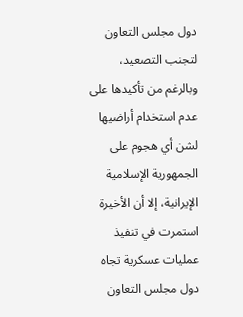دول مجلس التعاون لتجنب التصعيد، وبالرغم من تأكيدها على عدم استخدام أراضيها لشن أي هجوم على الجمهورية الإسلامية الإيرانية، إلا أن الأخيرة استمرت في تنفيذ عمليات عسكرية تجاه دول مجلس التعاون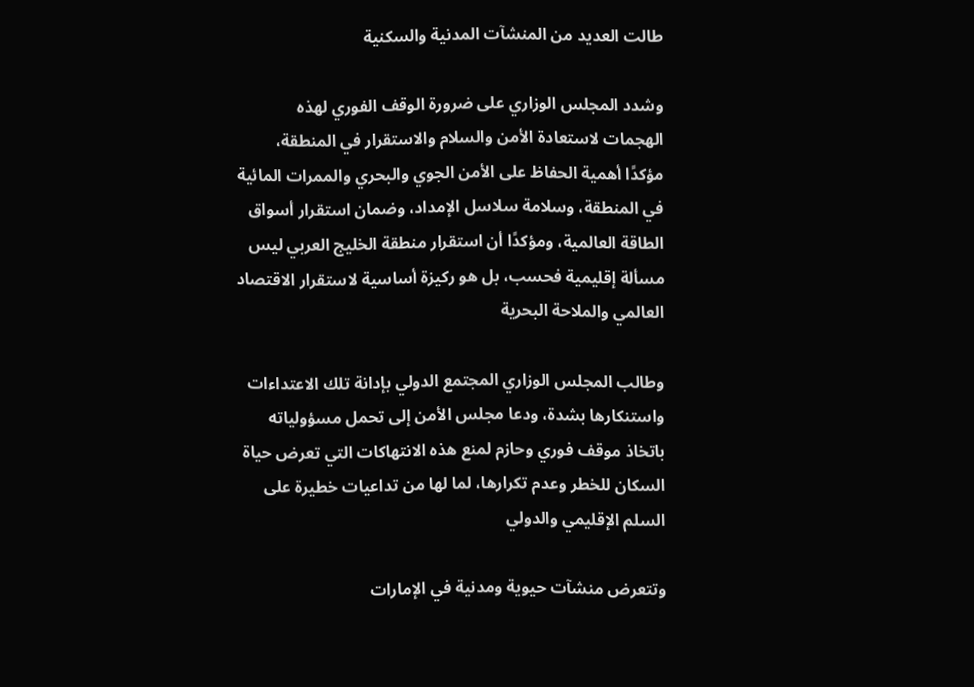طالت العديد من المنشآت المدنية والسكنية

وشدد المجلس الوزاري على ضرورة الوقف الفوري لهذه الهجمات لاستعادة الأمن والسلام والاستقرار في المنطقة، مؤكدًا أهمية الحفاظ على الأمن الجوي والبحري والممرات المائية في المنطقة، وسلامة سلاسل الإمداد، وضمان استقرار أسواق الطاقة العالمية، ومؤكدًا أن استقرار منطقة الخليج العربي ليس مسألة إقليمية فحسب، بل هو ركيزة أساسية لاستقرار الاقتصاد العالمي والملاحة البحرية

وطالب المجلس الوزاري المجتمع الدولي بإدانة تلك الاعتداءات واستنكارها بشدة، ودعا مجلس الأمن إلى تحمل مسؤولياته باتخاذ موقف فوري وحازم لمنع هذه الانتهاكات التي تعرض حياة السكان للخطر وعدم تكرارها، لما لها من تداعيات خطيرة على السلم الإقليمي والدولي

وتتعرض منشآت حيوية ومدنية في الإمارات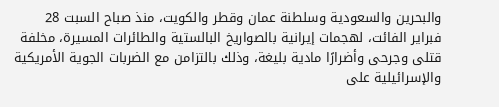والبحرين والسعودية وسلطنة عمان وقطر والكويت، منذ صباح السبت 28 فبراير الفائت، لهجمات إيرانية بالصواريخ البالستية والطائرات المسيرة، مخلفة قتلى وجرحى وأضرارًا مادية بليغة، وذلك بالتزامن مع الضربات الجوية الأمريكية والإسرائيلية على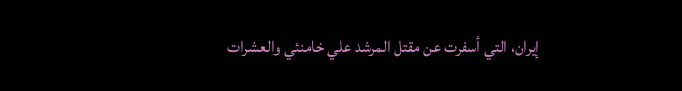إيران، التي أسفرت عن مقتل المرشد علي خامنئي والعشرات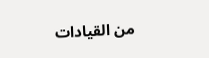من القيادات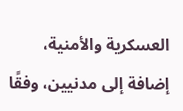العسكرية والأمنية، إضافة إلى مدنيين، وفقًا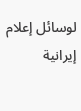لوسائل إعلام إيرانية